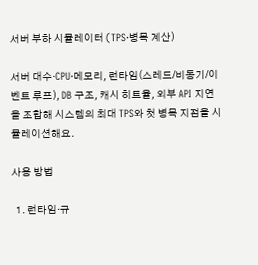서버 부하 시뮬레이터 (TPS·병목 계산)

서버 대수·CPU·메모리, 런타임(스레드/비동기/이벤트 루프), DB 구조, 캐시 히트율, 외부 API 지연을 조합해 시스템의 최대 TPS와 첫 병목 지점을 시뮬레이션해요.

사용 방법

  1. 런타임·규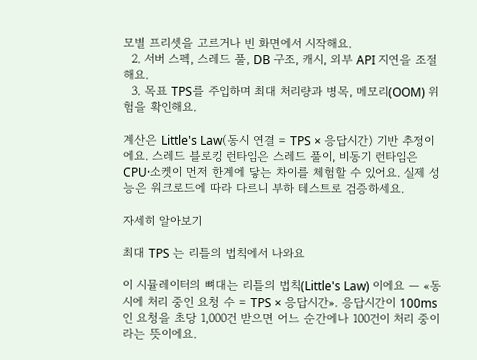모별 프리셋을 고르거나 빈 화면에서 시작해요.
  2. 서버 스펙, 스레드 풀, DB 구조, 캐시, 외부 API 지연을 조절해요.
  3. 목표 TPS를 주입하며 최대 처리량과 병목, 메모리(OOM) 위험을 확인해요.

계산은 Little's Law(동시 연결 = TPS × 응답시간) 기반 추정이에요. 스레드 블로킹 런타임은 스레드 풀이, 비동기 런타임은 CPU·소켓이 먼저 한계에 닿는 차이를 체험할 수 있어요. 실제 성능은 워크로드에 따라 다르니 부하 테스트로 검증하세요.

자세히 알아보기

최대 TPS 는 리틀의 법칙에서 나와요

이 시뮬레이터의 뼈대는 리틀의 법칙(Little's Law) 이에요 — «동시에 처리 중인 요청 수 = TPS × 응답시간». 응답시간이 100ms 인 요청을 초당 1,000건 받으면 어느 순간에나 100건이 처리 중이라는 뜻이에요.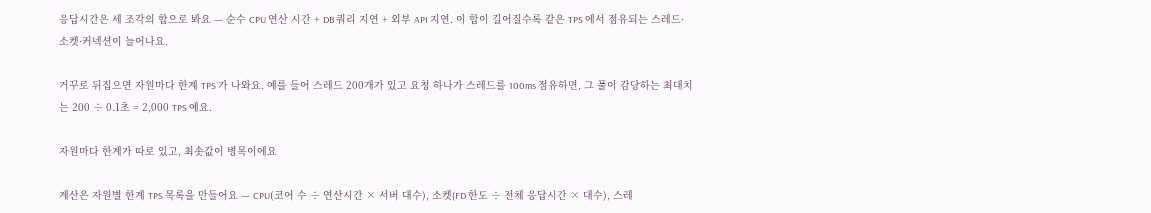응답시간은 세 조각의 합으로 봐요 — 순수 CPU 연산 시간 + DB 쿼리 지연 + 외부 API 지연. 이 합이 길어질수록 같은 TPS 에서 점유되는 스레드·소켓·커넥션이 늘어나요.

거꾸로 뒤집으면 자원마다 한계 TPS 가 나와요. 예를 들어 스레드 200개가 있고 요청 하나가 스레드를 100ms 점유하면, 그 풀이 감당하는 최대치는 200 ÷ 0.1초 = 2,000 TPS 예요.

자원마다 한계가 따로 있고, 최솟값이 병목이에요

계산은 자원별 한계 TPS 목록을 만들어요 — CPU(코어 수 ÷ 연산시간 × 서버 대수), 소켓(FD 한도 ÷ 전체 응답시간 × 대수), 스레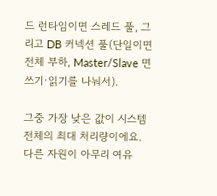드 런타임이면 스레드 풀, 그리고 DB 커넥션 풀(단일이면 전체 부하, Master/Slave 면 쓰기·읽기를 나눠서).

그중 가장 낮은 값이 시스템 전체의 최대 처리량이에요. 다른 자원이 아무리 여유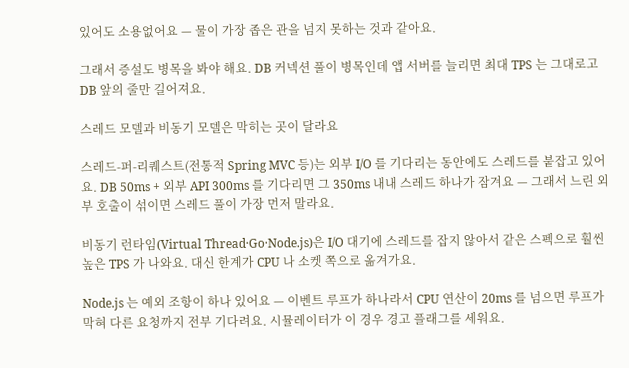있어도 소용없어요 — 물이 가장 좁은 관을 넘지 못하는 것과 같아요.

그래서 증설도 병목을 봐야 해요. DB 커넥션 풀이 병목인데 앱 서버를 늘리면 최대 TPS 는 그대로고 DB 앞의 줄만 길어져요.

스레드 모델과 비동기 모델은 막히는 곳이 달라요

스레드-퍼-리퀘스트(전통적 Spring MVC 등)는 외부 I/O 를 기다리는 동안에도 스레드를 붙잡고 있어요. DB 50ms + 외부 API 300ms 를 기다리면 그 350ms 내내 스레드 하나가 잠겨요 — 그래서 느린 외부 호출이 섞이면 스레드 풀이 가장 먼저 말라요.

비동기 런타임(Virtual Thread·Go·Node.js)은 I/O 대기에 스레드를 잡지 않아서 같은 스펙으로 훨씬 높은 TPS 가 나와요. 대신 한계가 CPU 나 소켓 쪽으로 옮겨가요.

Node.js 는 예외 조항이 하나 있어요 — 이벤트 루프가 하나라서 CPU 연산이 20ms 를 넘으면 루프가 막혀 다른 요청까지 전부 기다려요. 시뮬레이터가 이 경우 경고 플래그를 세워요.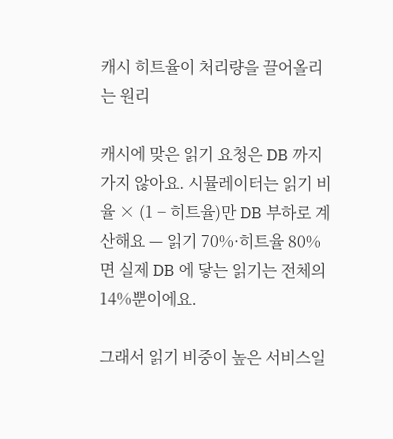캐시 히트율이 처리량을 끌어올리는 원리

캐시에 맞은 읽기 요청은 DB 까지 가지 않아요. 시뮬레이터는 읽기 비율 × (1 − 히트율)만 DB 부하로 계산해요 — 읽기 70%·히트율 80% 면 실제 DB 에 닿는 읽기는 전체의 14%뿐이에요.

그래서 읽기 비중이 높은 서비스일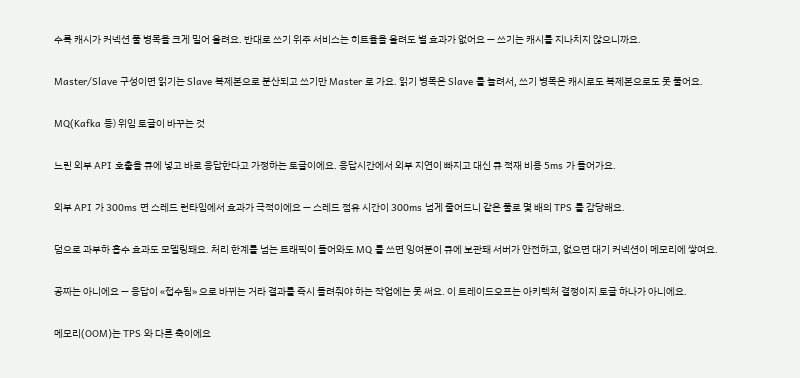수록 캐시가 커넥션 풀 병목을 크게 밀어 올려요. 반대로 쓰기 위주 서비스는 히트율을 올려도 별 효과가 없어요 — 쓰기는 캐시를 지나치지 않으니까요.

Master/Slave 구성이면 읽기는 Slave 복제본으로 분산되고 쓰기만 Master 로 가요. 읽기 병목은 Slave 를 늘려서, 쓰기 병목은 캐시로도 복제본으로도 못 풀어요.

MQ(Kafka 등) 위임 토글이 바꾸는 것

느린 외부 API 호출을 큐에 넣고 바로 응답한다고 가정하는 토글이에요. 응답시간에서 외부 지연이 빠지고 대신 큐 적재 비용 5ms 가 들어가요.

외부 API 가 300ms 면 스레드 런타임에서 효과가 극적이에요 — 스레드 점유 시간이 300ms 넘게 줄어드니 같은 풀로 몇 배의 TPS 를 감당해요.

덤으로 과부하 흡수 효과도 모델링돼요. 처리 한계를 넘는 트래픽이 들어와도 MQ 를 쓰면 잉여분이 큐에 보관돼 서버가 안전하고, 없으면 대기 커넥션이 메모리에 쌓여요.

공짜는 아니에요 — 응답이 «접수됨» 으로 바뀌는 거라 결과를 즉시 돌려줘야 하는 작업에는 못 써요. 이 트레이드오프는 아키텍처 결정이지 토글 하나가 아니에요.

메모리(OOM)는 TPS 와 다른 축이에요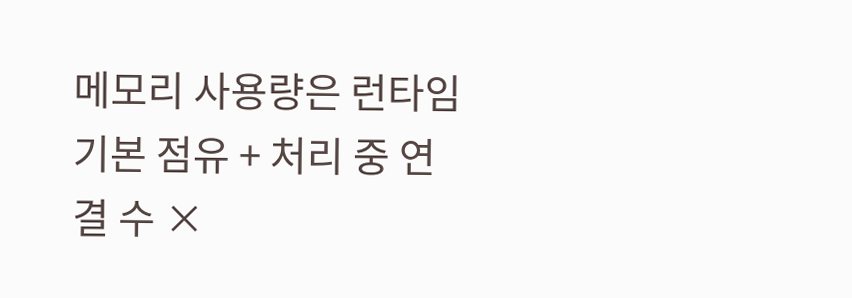메모리 사용량은 런타임 기본 점유 + 처리 중 연결 수 ×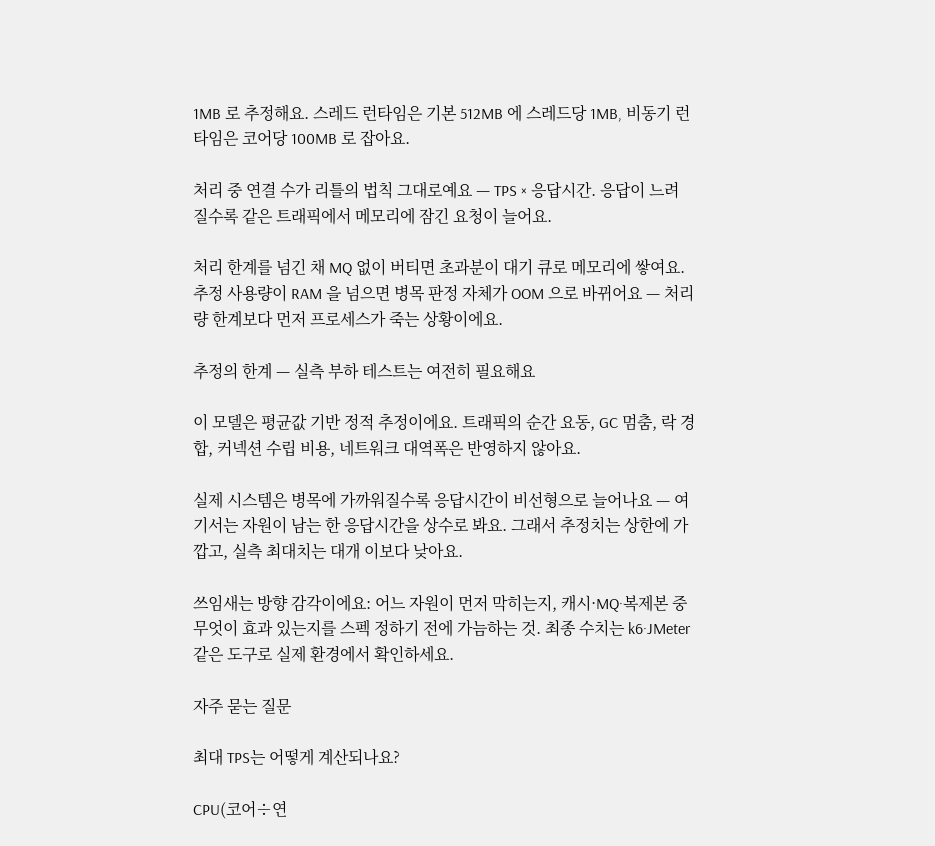1MB 로 추정해요. 스레드 런타임은 기본 512MB 에 스레드당 1MB, 비동기 런타임은 코어당 100MB 로 잡아요.

처리 중 연결 수가 리틀의 법칙 그대로예요 — TPS × 응답시간. 응답이 느려질수록 같은 트래픽에서 메모리에 잠긴 요청이 늘어요.

처리 한계를 넘긴 채 MQ 없이 버티면 초과분이 대기 큐로 메모리에 쌓여요. 추정 사용량이 RAM 을 넘으면 병목 판정 자체가 OOM 으로 바뀌어요 — 처리량 한계보다 먼저 프로세스가 죽는 상황이에요.

추정의 한계 — 실측 부하 테스트는 여전히 필요해요

이 모델은 평균값 기반 정적 추정이에요. 트래픽의 순간 요동, GC 멈춤, 락 경합, 커넥션 수립 비용, 네트워크 대역폭은 반영하지 않아요.

실제 시스템은 병목에 가까워질수록 응답시간이 비선형으로 늘어나요 — 여기서는 자원이 남는 한 응답시간을 상수로 봐요. 그래서 추정치는 상한에 가깝고, 실측 최대치는 대개 이보다 낮아요.

쓰임새는 방향 감각이에요: 어느 자원이 먼저 막히는지, 캐시·MQ·복제본 중 무엇이 효과 있는지를 스펙 정하기 전에 가늠하는 것. 최종 수치는 k6·JMeter 같은 도구로 실제 환경에서 확인하세요.

자주 묻는 질문

최대 TPS는 어떻게 계산되나요?

CPU(코어÷연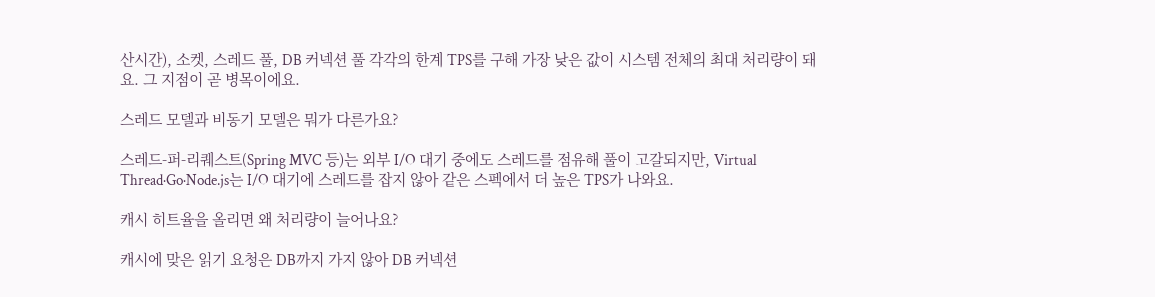산시간), 소켓, 스레드 풀, DB 커넥션 풀 각각의 한계 TPS를 구해 가장 낮은 값이 시스템 전체의 최대 처리량이 돼요. 그 지점이 곧 병목이에요.

스레드 모델과 비동기 모델은 뭐가 다른가요?

스레드-퍼-리퀘스트(Spring MVC 등)는 외부 I/O 대기 중에도 스레드를 점유해 풀이 고갈되지만, Virtual Thread·Go·Node.js는 I/O 대기에 스레드를 잡지 않아 같은 스펙에서 더 높은 TPS가 나와요.

캐시 히트율을 올리면 왜 처리량이 늘어나요?

캐시에 맞은 읽기 요청은 DB까지 가지 않아 DB 커넥션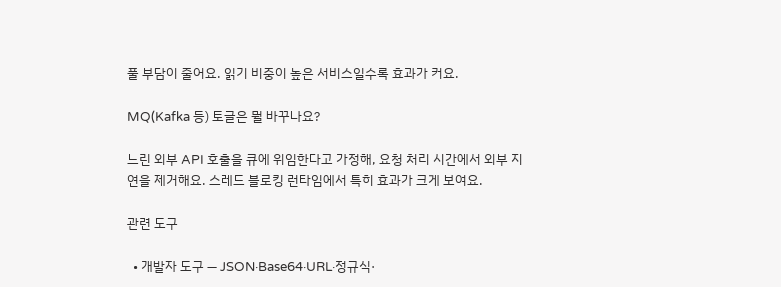풀 부담이 줄어요. 읽기 비중이 높은 서비스일수록 효과가 커요.

MQ(Kafka 등) 토글은 뭘 바꾸나요?

느린 외부 API 호출을 큐에 위임한다고 가정해, 요청 처리 시간에서 외부 지연을 제거해요. 스레드 블로킹 런타임에서 특히 효과가 크게 보여요.

관련 도구

  • 개발자 도구 — JSON·Base64·URL·정규식·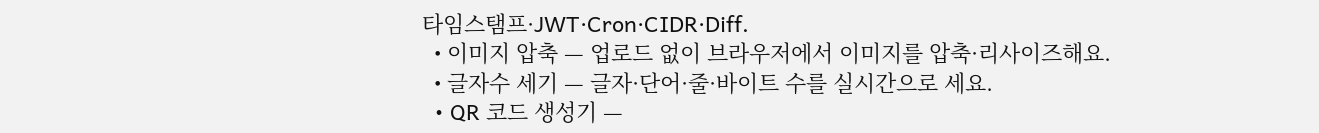타임스탬프·JWT·Cron·CIDR·Diff.
  • 이미지 압축 — 업로드 없이 브라우저에서 이미지를 압축·리사이즈해요.
  • 글자수 세기 — 글자·단어·줄·바이트 수를 실시간으로 세요.
  • QR 코드 생성기 —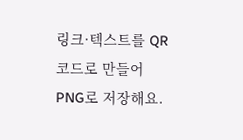링크·텍스트를 QR 코드로 만들어 PNG로 저장해요.